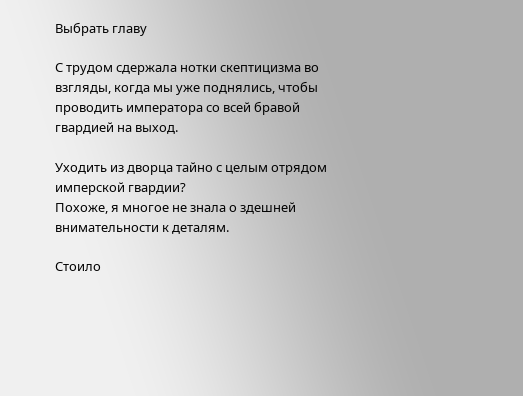Выбрать главу

С трудом сдержала нотки скептицизма во взгляды, когда мы уже поднялись, чтобы проводить императора со всей бравой гвардией на выход.

Уходить из дворца тайно с целым отрядом имперской гвардии?
Похоже, я многое не знала о здешней внимательности к деталям.

Стоило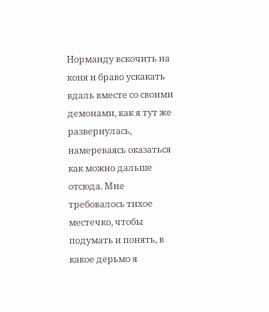Норманду вскочить на коня и браво ускакать вдаль вместе со своими демонами, как я тут же развернулась, намереваясь оказаться как можно дальше отсюда. Мне требовалось тихое местечко, чтобы подумать и понять, в какое дерьмо я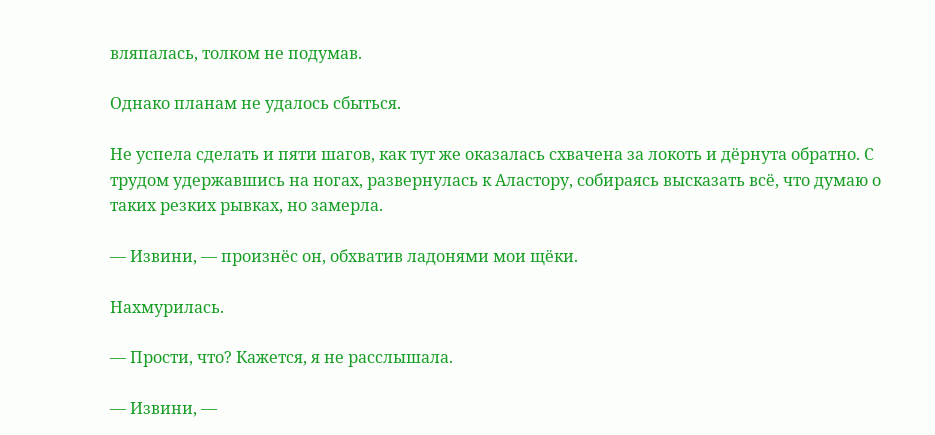вляпалась, толком не подумав.

Однако планам не удалось сбыться.

Не успела сделать и пяти шагов, как тут же оказалась схвачена за локоть и дёрнута обратно. С трудом удержавшись на ногах, развернулась к Аластору, собираясь высказать всё, что думаю о таких резких рывках, но замерла.

— Извини, — произнёс он, обхватив ладонями мои щёки.

Нахмурилась.

— Прости, что? Кажется, я не расслышала.

— Извини, —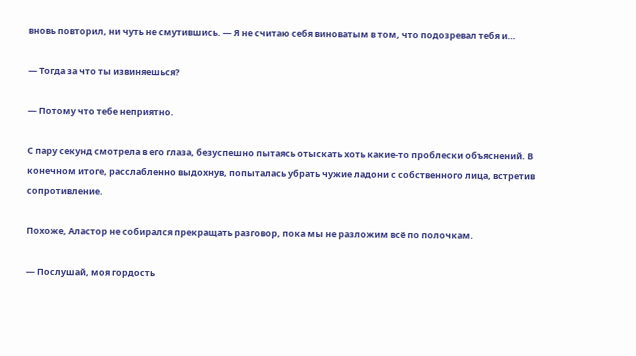вновь повторил, ни чуть не смутившись. — Я не считаю себя виноватым в том, что подозревал тебя и…

— Тогда за что ты извиняешься?

— Потому что тебе неприятно.

С пару секунд смотрела в его глаза, безуспешно пытаясь отыскать хоть какие-то проблески объяснений. В конечном итоге, расслабленно выдохнув, попыталась убрать чужие ладони с собственного лица, встретив сопротивление.

Похоже, Аластор не собирался прекращать разговор, пока мы не разложим всё по полочкам.

— Послушай, моя гордость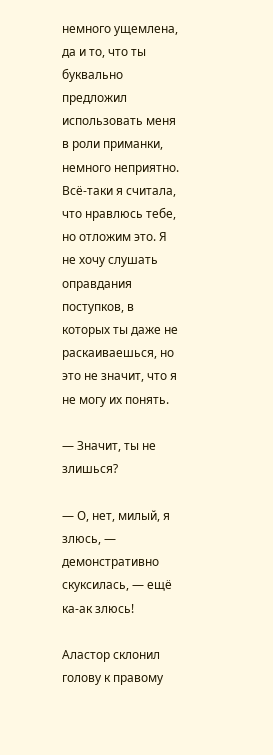немного ущемлена, да и то, что ты буквально предложил использовать меня в роли приманки, немного неприятно. Всё-таки я считала, что нравлюсь тебе, но отложим это. Я не хочу слушать оправдания поступков, в которых ты даже не раскаиваешься, но это не значит, что я не могу их понять.

— Значит, ты не злишься?

— О, нет, милый, я злюсь, — демонстративно скуксилась, — ещё ка-ак злюсь!

Аластор склонил голову к правому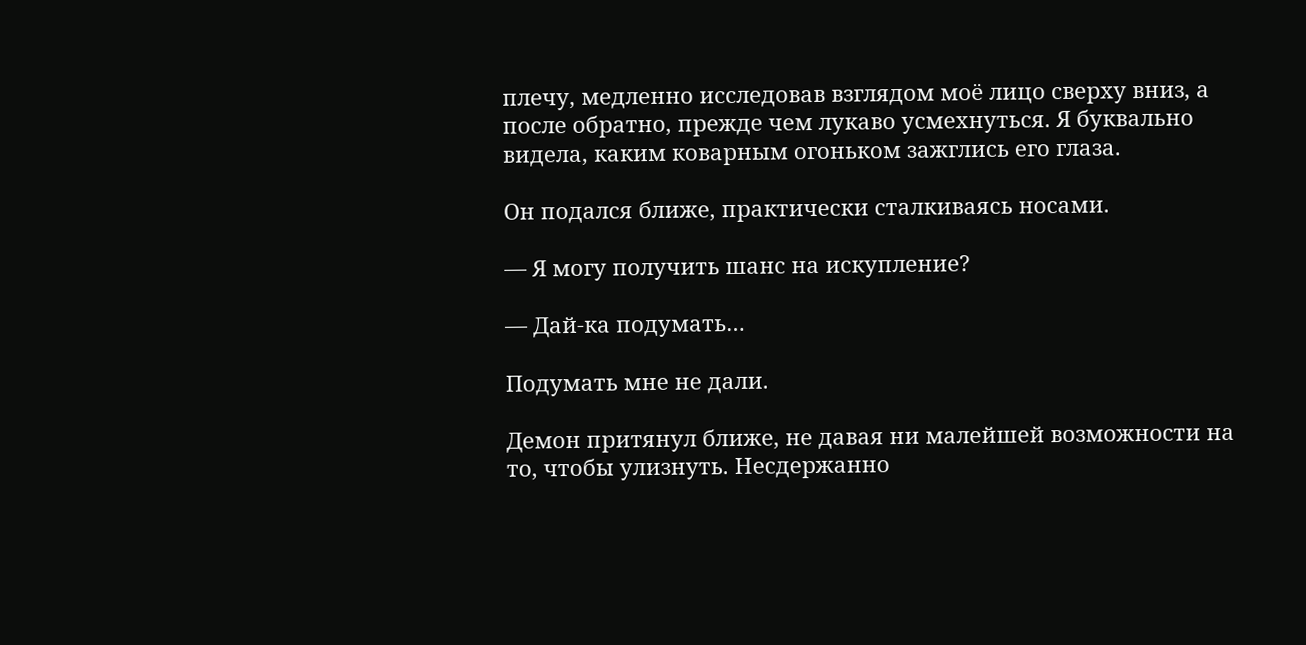плечу, медленно исследовав взглядом моё лицо сверху вниз, а после обратно, прежде чем лукаво усмехнуться. Я буквально видела, каким коварным огоньком зажглись его глаза.

Он подался ближе, практически сталкиваясь носами.

— Я могу получить шанс на искупление?

— Дай-ка подумать…

Подумать мне не дали.

Демон притянул ближе, не давая ни малейшей возможности на то, чтобы улизнуть. Несдержанно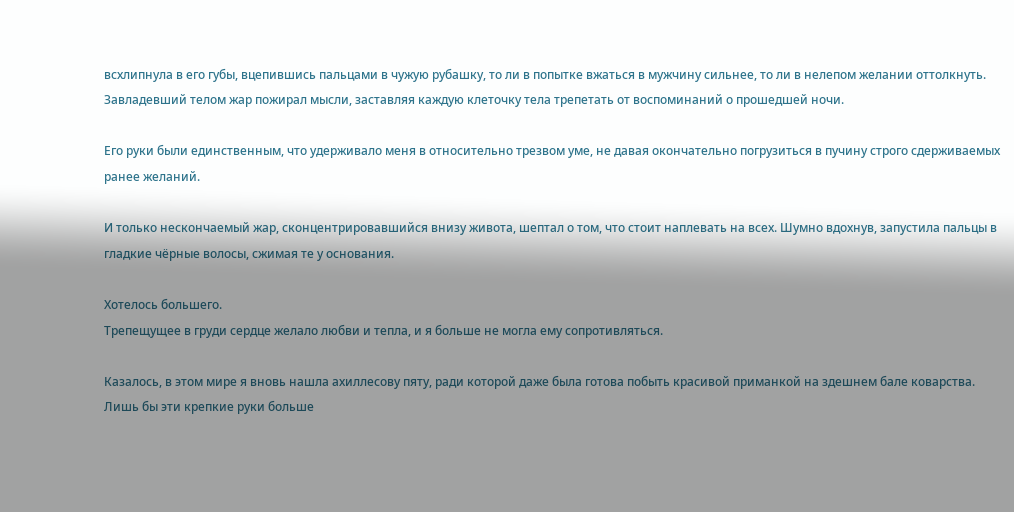всхлипнула в его губы, вцепившись пальцами в чужую рубашку, то ли в попытке вжаться в мужчину сильнее, то ли в нелепом желании оттолкнуть. Завладевший телом жар пожирал мысли, заставляя каждую клеточку тела трепетать от воспоминаний о прошедшей ночи.

Его руки были единственным, что удерживало меня в относительно трезвом уме, не давая окончательно погрузиться в пучину строго сдерживаемых ранее желаний.

И только нескончаемый жар, сконцентрировавшийся внизу живота, шептал о том, что стоит наплевать на всех. Шумно вдохнув, запустила пальцы в гладкие чёрные волосы, сжимая те у основания.

Хотелось большего.
Трепещущее в груди сердце желало любви и тепла, и я больше не могла ему сопротивляться.

Казалось, в этом мире я вновь нашла ахиллесову пяту, ради которой даже была готова побыть красивой приманкой на здешнем бале коварства. Лишь бы эти крепкие руки больше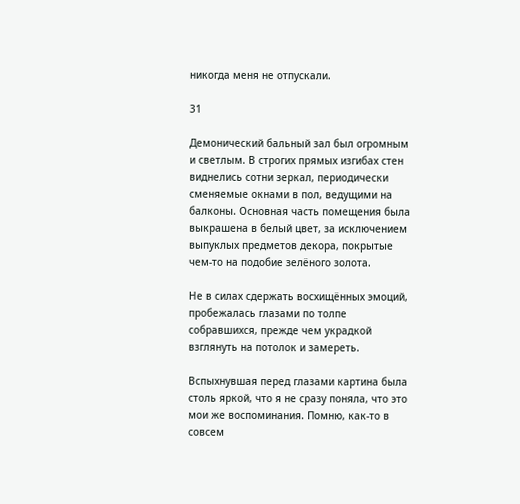никогда меня не отпускали.

31

Демонический бальный зал был огромным и светлым. В строгих прямых изгибах стен виднелись сотни зеркал, периодически сменяемые окнами в пол, ведущими на балконы. Основная часть помещения была выкрашена в белый цвет, за исключением выпуклых предметов декора, покрытые чем-то на подобие зелёного золота.

Не в силах сдержать восхищённых эмоций, пробежалась глазами по толпе собравшихся, прежде чем украдкой взглянуть на потолок и замереть.

Вспыхнувшая перед глазами картина была столь яркой, что я не сразу поняла, что это мои же воспоминания. Помню, как-то в совсем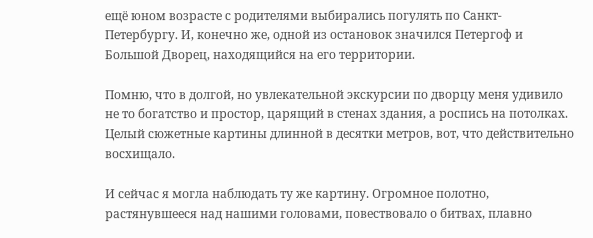ещё юном возрасте с родителями выбирались погулять по Санкт-Петербургу. И, конечно же, одной из остановок значился Петергоф и Большой Дворец, находящийся на его территории.

Помню, что в долгой, но увлекательной экскурсии по дворцу меня удивило не то богатство и простор, царящий в стенах здания, а роспись на потолках. Целый сюжетные картины длинной в десятки метров, вот, что действительно восхищало.

И сейчас я могла наблюдать ту же картину. Огромное полотно, растянувшееся над нашими головами, повествовало о битвах, плавно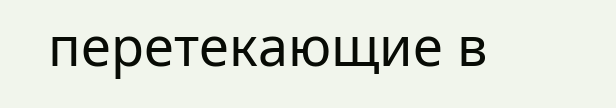перетекающие в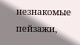незнакомые пейзажи,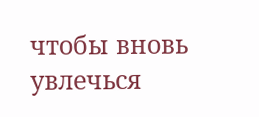чтобы вновь увлечься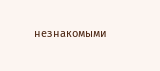незнакомыми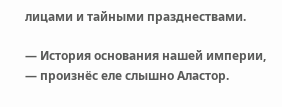лицами и тайными празднествами.

— История основания нашей империи, — произнёс еле слышно Аластор.